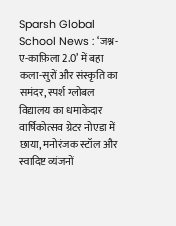Sparsh Global School News : ‘जश्न-ए-काफ़िला 2.0’ में बहा कला-सुरों और संस्कृति का समंदर, स्पर्श ग्लोबल विद्यालय का धमाकेदार वार्षिकोत्सव ग्रेटर नोएडा में छाया, मनोरंजक स्टॉल और स्वादिष्ट व्यंजनों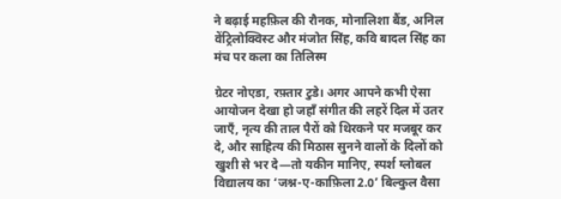ने बढ़ाई महफ़िल की रौनक, मोनालिशा बैंड, अनिल वेंट्रिलोक्विस्ट और मंजोत सिंह, कवि बादल सिंह का मंच पर कला का तिलिस्म

ग्रेटर नोएडा, रफ़्तार टुडे। अगर आपने कभी ऐसा आयोजन देखा हो जहाँ संगीत की लहरें दिल में उतर जाएँ, नृत्य की ताल पैरों को थिरकने पर मजबूर कर दे, और साहित्य की मिठास सुनने वालों के दिलों को खुशी से भर दे—तो यकीन मानिए, स्पर्श ग्लोबल विद्यालय का ‘जश्न-ए-काफ़िला 2.0’ बिल्कुल वैसा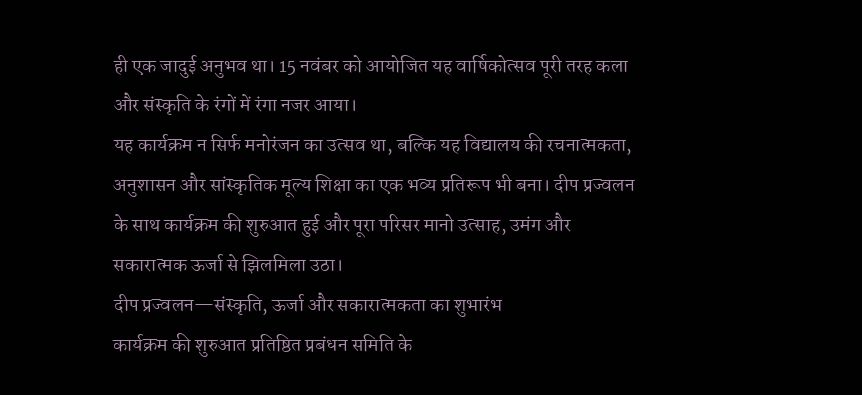ही एक जादुई अनुभव था। 15 नवंबर को आयोजित यह वार्षिकोत्सव पूरी तरह कला और संस्कृति के रंगों में रंगा नजर आया।
यह कार्यक्रम न सिर्फ मनोरंजन का उत्सव था, बल्कि यह विद्यालय की रचनात्मकता, अनुशासन और सांस्कृतिक मूल्य शिक्षा का एक भव्य प्रतिरूप भी बना। दीप प्रज्वलन के साथ कार्यक्रम की शुरुआत हुई और पूरा परिसर मानो उत्साह, उमंग और सकारात्मक ऊर्जा से झिलमिला उठा।
दीप प्रज्वलन—संस्कृति, ऊर्जा और सकारात्मकता का शुभारंभ
कार्यक्रम की शुरुआत प्रतिष्ठित प्रबंधन समिति के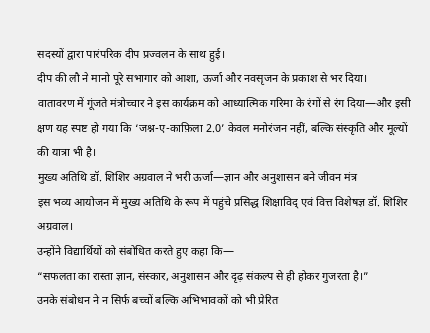सदस्यों द्वारा पारंपरिक दीप प्रज्वलन के साथ हुई।
दीप की लौ ने मानो पूरे सभागार को आशा, ऊर्जा और नवसृजन के प्रकाश से भर दिया।
वातावरण में गूंजते मंत्रोच्चार ने इस कार्यक्रम को आध्यात्मिक गरिमा के रंगों से रंग दिया—और इसी क्षण यह स्पष्ट हो गया कि ‘जश्न-ए-काफ़िला 2.0’ केवल मनोरंजन नहीं, बल्कि संस्कृति और मूल्यों की यात्रा भी है।
मुख्य अतिथि डॉ. शिशिर अग्रवाल ने भरी ऊर्जा—ज्ञान और अनुशासन बने जीवन मंत्र
इस भव्य आयोजन में मुख्य अतिथि के रूप में पहुंचे प्रसिद्ध शिक्षाविद् एवं वित्त विशेषज्ञ डॉ. शिशिर अग्रवाल।
उन्होंने विद्यार्थियों को संबोधित करते हुए कहा कि—
“सफलता का रास्ता ज्ञान, संस्कार, अनुशासन और दृढ़ संकल्प से ही होकर गुजरता है।”
उनके संबोधन ने न सिर्फ बच्चों बल्कि अभिभावकों को भी प्रेरित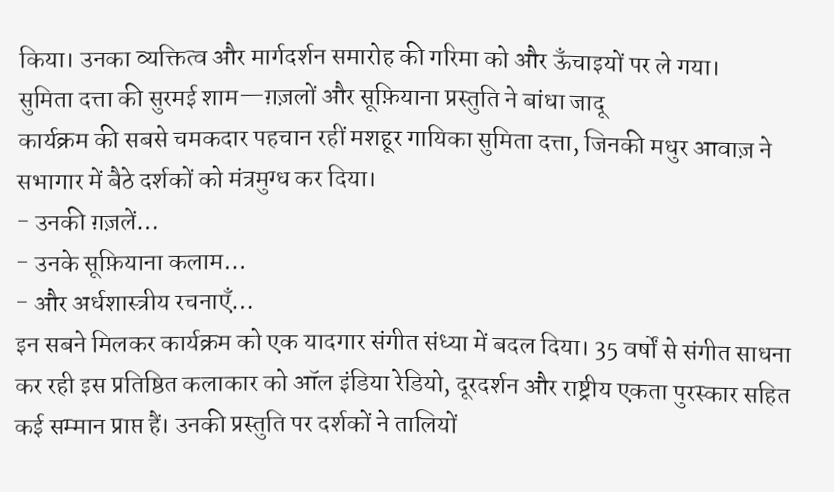किया। उनका व्यक्तित्व और मार्गदर्शन समारोह की गरिमा को और ऊँचाइयों पर ले गया।
सुमिता दत्ता की सुरमई शाम—ग़ज़लों और सूफ़ियाना प्रस्तुति ने बांधा जादू
कार्यक्रम की सबसे चमकदार पहचान रहीं मशहूर गायिका सुमिता दत्ता, जिनकी मधुर आवाज़ ने सभागार में बैठे दर्शकों को मंत्रमुग्ध कर दिया।
- उनकी ग़ज़लें…
- उनके सूफ़ियाना कलाम…
- और अर्धशास्त्रीय रचनाएँ…
इन सबने मिलकर कार्यक्रम को एक यादगार संगीत संध्या में बदल दिया। 35 वर्षों से संगीत साधना कर रही इस प्रतिष्ठित कलाकार को ऑल इंडिया रेडियो, दूरदर्शन और राष्ट्रीय एकता पुरस्कार सहित कई सम्मान प्राप्त हैं। उनकी प्रस्तुति पर दर्शकों ने तालियों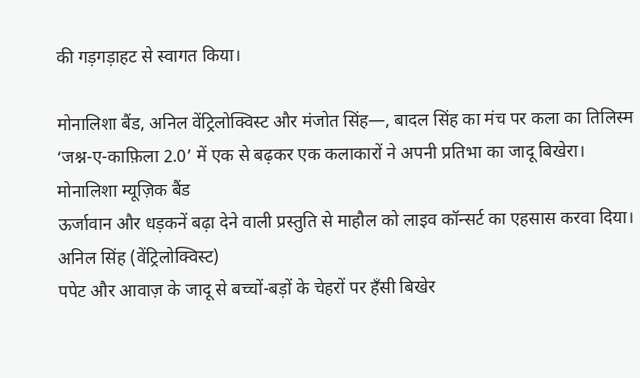की गड़गड़ाहट से स्वागत किया।

मोनालिशा बैंड, अनिल वेंट्रिलोक्विस्ट और मंजोत सिंह—, बादल सिंह का मंच पर कला का तिलिस्म
‘जश्न-ए-काफ़िला 2.0’ में एक से बढ़कर एक कलाकारों ने अपनी प्रतिभा का जादू बिखेरा।
मोनालिशा म्यूज़िक बैंड
ऊर्जावान और धड़कनें बढ़ा देने वाली प्रस्तुति से माहौल को लाइव कॉन्सर्ट का एहसास करवा दिया।
अनिल सिंह (वेंट्रिलोक्विस्ट)
पपेट और आवाज़ के जादू से बच्चों-बड़ों के चेहरों पर हँसी बिखेर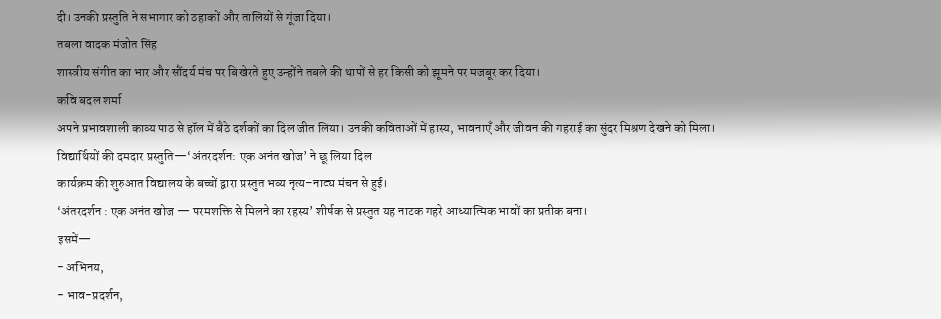दी। उनकी प्रस्तुति ने सभागार को ठहाकों और तालियों से गूंजा दिया।
तबला वादक मंजोत सिंह
शास्त्रीय संगीत का भार और सौंदर्य मंच पर बिखेरते हुए उन्होंने तबले की थापों से हर किसी को झूमने पर मजबूर कर दिया।
कवि बदल शर्मा
अपने प्रभावशाली काव्य पाठ से हॉल में बैठे दर्शकों का दिल जीत लिया। उनकी कविताओं में हास्य, भावनाएँ और जीवन की गहराई का सुंदर मिश्रण देखने को मिला।
विद्यार्थियों की दमदार प्रस्तुति—‘अंतरदर्शन: एक अनंत खोज’ ने छू लिया दिल
कार्यक्रम की शुरुआत विद्यालय के बच्चों द्वारा प्रस्तुत भव्य नृत्य–नाट्य मंचन से हुई।
‘अंतरदर्शन : एक अनंत खोज — परमशक्ति से मिलने का रहस्य’ शीर्षक से प्रस्तुत यह नाटक गहरे आध्यात्मिक भावों का प्रतीक बना।
इसमें—
- अभिनय,
- भाव-प्रदर्शन,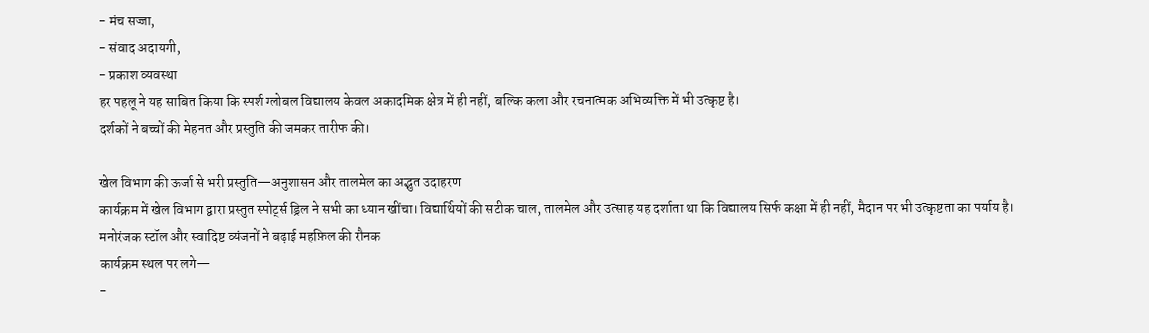- मंच सज्जा,
- संवाद अदायगी,
- प्रकाश व्यवस्था
हर पहलू ने यह साबित किया कि स्पर्श ग्लोबल विद्यालय केवल अकादमिक क्षेत्र में ही नहीं, बल्कि कला और रचनात्मक अभिव्यक्ति में भी उत्कृष्ट है।
दर्शकों ने बच्चों की मेहनत और प्रस्तुति की जमकर तारीफ की।

खेल विभाग की ऊर्जा से भरी प्रस्तुति—अनुशासन और तालमेल का अद्भुत उदाहरण
कार्यक्रम में खेल विभाग द्वारा प्रस्तुत स्पोर्ट्स ड्रिल ने सभी का ध्यान खींचा। विद्यार्थियों की सटीक चाल, तालमेल और उत्साह यह दर्शाता था कि विद्यालय सिर्फ कक्षा में ही नहीं, मैदान पर भी उत्कृष्टता का पर्याय है।
मनोरंजक स्टॉल और स्वादिष्ट व्यंजनों ने बढ़ाई महफ़िल की रौनक
कार्यक्रम स्थल पर लगे—
-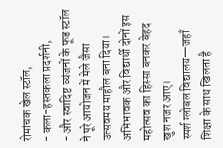रोमांचक खेल स्टॉल,
- कला-हस्तकला प्रदर्शनी,
- और स्वादिष्ट व्यंजनों के फूड स्टॉल
ने पूरे आयोजन में मेले जैसा उत्सवमय माहौल बना दिया।
अभिभावक और विद्यार्थी दोनों इस महोत्सव का हिस्सा बनकर बेहद खुश नजर आए।
स्पर्श ग्लोबल विद्यालय—जहाँ शिक्षा के साथ खिलता है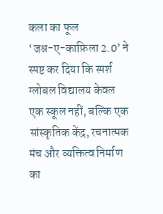कला का फूल
‘जश्न-ए-काफ़िला 2.0’ ने स्पष्ट कर दिया कि स्पर्श ग्लोबल विद्यालय केवल एक स्कूल नहीं, बल्कि एक सांस्कृतिक केंद्र, रचनात्मक मंच और व्यक्तित्व निर्माण का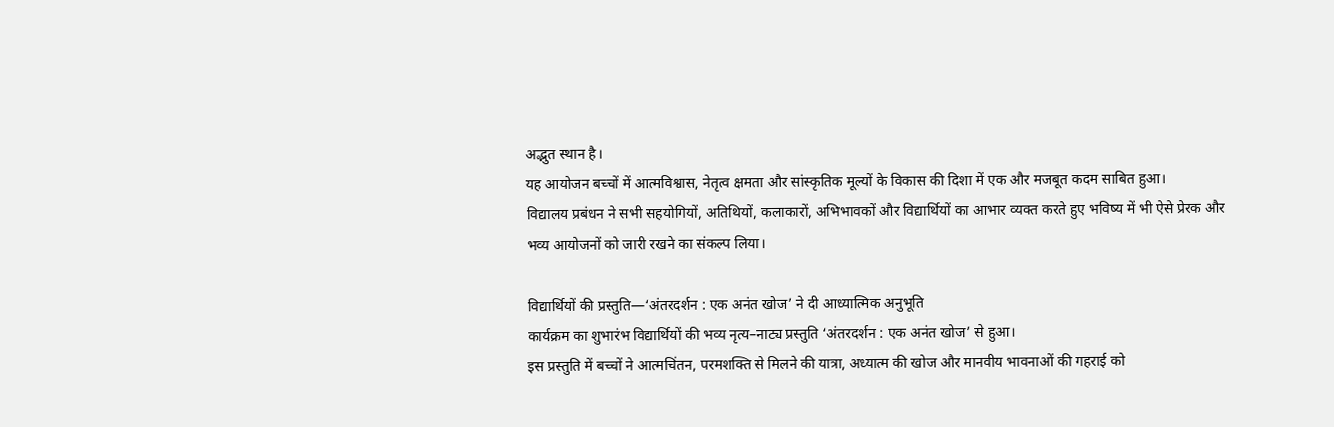अद्भुत स्थान है।
यह आयोजन बच्चों में आत्मविश्वास, नेतृत्व क्षमता और सांस्कृतिक मूल्यों के विकास की दिशा में एक और मजबूत कदम साबित हुआ।
विद्यालय प्रबंधन ने सभी सहयोगियों, अतिथियों, कलाकारों, अभिभावकों और विद्यार्थियों का आभार व्यक्त करते हुए भविष्य में भी ऐसे प्रेरक और भव्य आयोजनों को जारी रखने का संकल्प लिया।

विद्यार्थियों की प्रस्तुति—‘अंतरदर्शन : एक अनंत खोज’ ने दी आध्यात्मिक अनुभूति
कार्यक्रम का शुभारंभ विद्यार्थियों की भव्य नृत्य–नाट्य प्रस्तुति ‘अंतरदर्शन : एक अनंत खोज’ से हुआ।
इस प्रस्तुति में बच्चों ने आत्मचिंतन, परमशक्ति से मिलने की यात्रा, अध्यात्म की खोज और मानवीय भावनाओं की गहराई को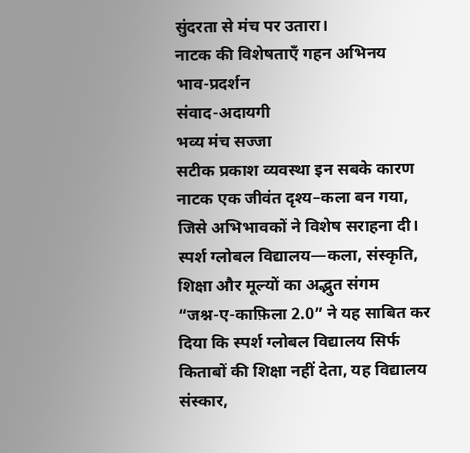सुंदरता से मंच पर उतारा।
नाटक की विशेषताएँ गहन अभिनय
भाव-प्रदर्शन
संवाद-अदायगी
भव्य मंच सज्जा
सटीक प्रकाश व्यवस्था इन सबके कारण नाटक एक जीवंत दृश्य–कला बन गया, जिसे अभिभावकों ने विशेष सराहना दी।
स्पर्श ग्लोबल विद्यालय—कला, संस्कृति, शिक्षा और मूल्यों का अद्भुत संगम
“जश्न-ए-काफ़िला 2.0” ने यह साबित कर दिया कि स्पर्श ग्लोबल विद्यालय सिर्फ किताबों की शिक्षा नहीं देता, यह विद्यालय संस्कार,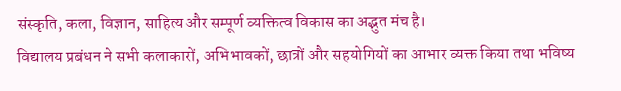संस्कृति, कला, विज्ञान, साहित्य और सम्पूर्ण व्यक्तित्व विकास का अद्भुत मंच है।
विद्यालय प्रबंधन ने सभी कलाकारों, अभिभावकों, छात्रों और सहयोगियों का आभार व्यक्त किया तथा भविष्य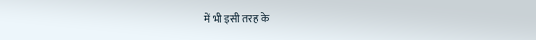में भी इसी तरह के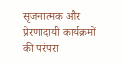सृजनात्मक और प्रेरणादायी कार्यक्रमों की परंपरा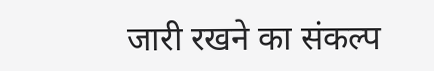जारी रखने का संकल्प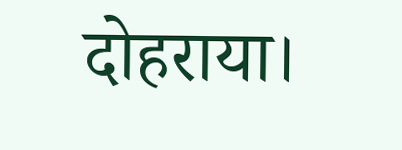दोहराया।